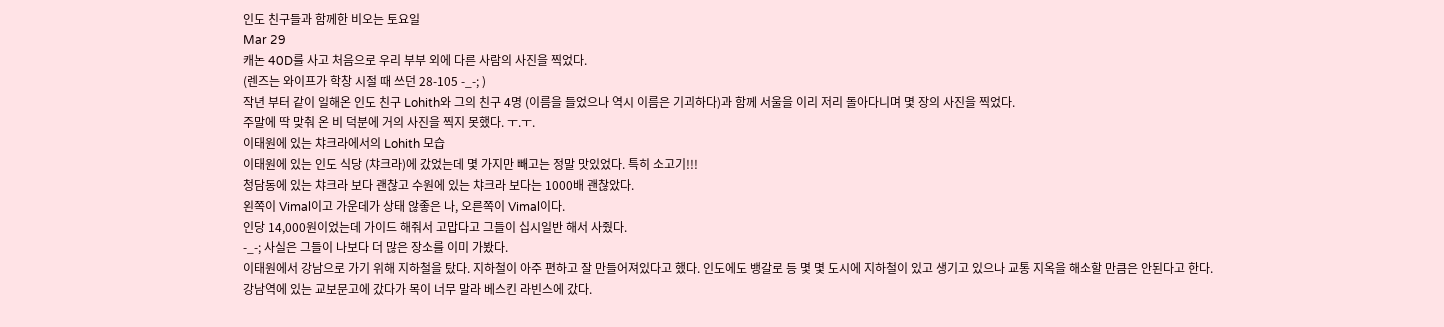인도 친구들과 함께한 비오는 토요일
Mar 29
캐논 40D를 사고 처음으로 우리 부부 외에 다른 사람의 사진을 찍었다.
(렌즈는 와이프가 학창 시절 때 쓰던 28-105 -_-; )
작년 부터 같이 일해온 인도 친구 Lohith와 그의 친구 4명 (이름을 들었으나 역시 이름은 기괴하다)과 함께 서울을 이리 저리 돌아다니며 몇 장의 사진을 찍었다.
주말에 딱 맞춰 온 비 덕분에 거의 사진을 찍지 못했다. ㅜ.ㅜ.
이태원에 있는 챠크라에서의 Lohith 모습
이태원에 있는 인도 식당 (챠크라)에 갔었는데 몇 가지만 빼고는 정말 맛있었다. 특히 소고기!!!
청담동에 있는 챠크라 보다 괜찮고 수원에 있는 챠크라 보다는 1000배 괜찮았다.
왼쪽이 Vimal이고 가운데가 상태 않좋은 나, 오른쪽이 Vimal이다.
인당 14,000원이었는데 가이드 해줘서 고맙다고 그들이 십시일반 해서 사줬다.
-_-; 사실은 그들이 나보다 더 많은 장소를 이미 가봤다.
이태원에서 강남으로 가기 위해 지하철을 탔다. 지하철이 아주 편하고 잘 만들어져있다고 했다. 인도에도 뱅갈로 등 몇 몇 도시에 지하철이 있고 생기고 있으나 교통 지옥을 해소할 만큼은 안된다고 한다.
강남역에 있는 교보문고에 갔다가 목이 너무 말라 베스킨 라빈스에 갔다.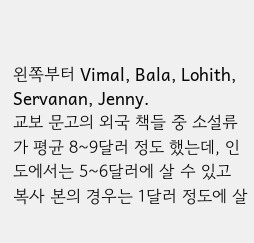왼쪽부터 Vimal, Bala, Lohith, Servanan, Jenny.
교보 문고의 외국 책들 중 소설류가 평균 8~9달러 정도 했는데, 인도에서는 5~6달러에 살 수 있고 복사 본의 경우는 1달러 정도에 살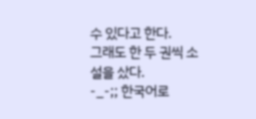수 있다고 한다.
그래도 한 두 권씩 소설을 샀다.
-_-;; 한국어로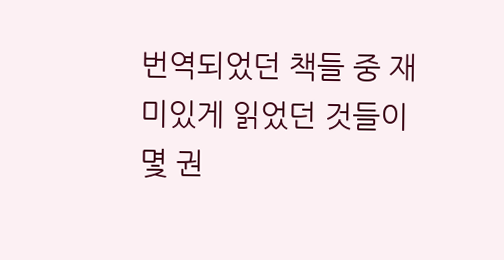번역되었던 책들 중 재미있게 읽었던 것들이 몇 권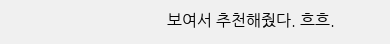보여서 추천해줬다. 흐흐.